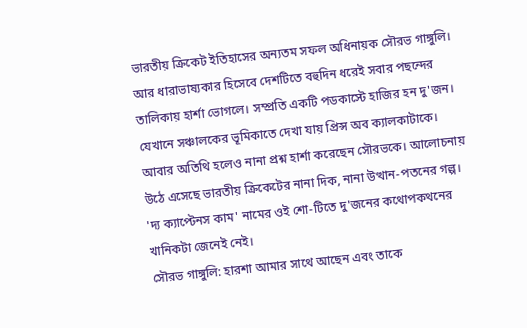ভারতীয় ক্রিকেট ইতিহাসের অন্যতম সফল অধিনায়ক সৌরভ গাঙ্গুলি। আর ধারাভাষ্যকার হিসেবে দেশটিতে বহুদিন ধরেই সবার পছন্দের তালিকায় হার্শা ভোগলে। সম্প্রতি একটি পডকাস্টে হাজির হন দু'জন। যেখানে সঞ্চালকের ভূমিকাতে দেখা যায় প্রিন্স অব ক্যালকাটাকে। আবার অতিথি হলেও নানা প্রশ্ন হার্শা করেছেন সৌরভকে। আলোচনায় উঠে এসেছে ভারতীয় ক্রিকেটের নানা দিক, নানা উত্থান-পতনের গল্প। 'দ্য ক্যাপ্টেনস কাম' নামের ওই শো-টিতে দু'জনের কথোপকথনের খানিকটা জেনেই নেই।
সৌরভ গাঙ্গুলি: হারশা আমার সাথে আছেন এবং তাকে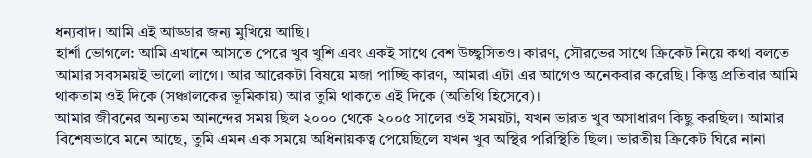ধন্যবাদ। আমি এই আড্ডার জন্য মুখিয়ে আছি।
হার্শা ভোগলে: আমি এখানে আসতে পেরে খুব খুশি এবং একই সাথে বেশ উচ্ছ্বসিতও। কারণ, সৌরভের সাথে ক্রিকেট নিয়ে কথা বলতে আমার সবসময়ই ভালো লাগে। আর আরেকটা বিষয়ে মজা পাচ্ছি কারণ, আমরা এটা এর আগেও অনেকবার করেছি। কিন্তু প্রতিবার আমি থাকতাম ওই দিকে (সঞ্চালকের ভূমিকায়) আর তুমি থাকতে এই দিকে (অতিথি হিসেবে)।
আমার জীবনের অন্যতম আনন্দের সময় ছিল ২০০০ থেকে ২০০৫ সালের ওই সময়টা, যখন ভারত খুব অসাধারণ কিছু করছিল। আমার বিশেষভাবে মনে আছে, তুমি এমন এক সময়ে অধিনায়কত্ব পেয়েছিলে যখন খুব অস্থির পরিস্থিতি ছিল। ভারতীয় ক্রিকেট ঘিরে নানা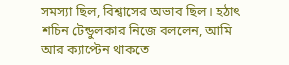সমস্যা ছিল, বিশ্বাসের অভাব ছিল। হঠাৎ শচিন টেন্ডুলকার নিজে বললেন, আমি আর ক্যাপ্টেন থাকতে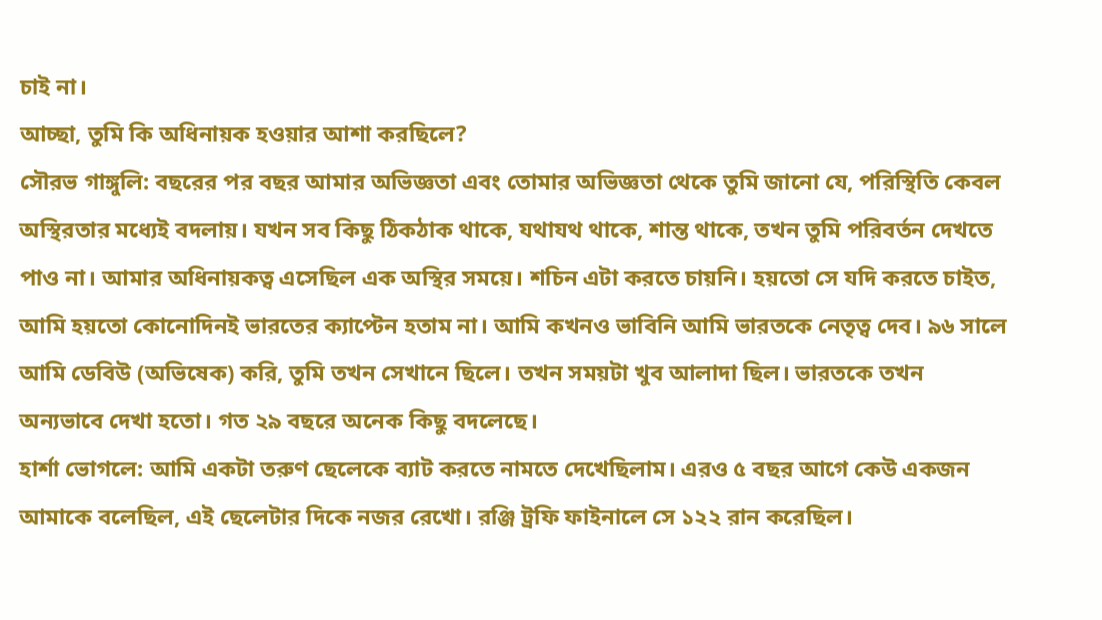চাই না।
আচ্ছা, তুমি কি অধিনায়ক হওয়ার আশা করছিলে?
সৌরভ গাঙ্গুলি: বছরের পর বছর আমার অভিজ্ঞতা এবং তোমার অভিজ্ঞতা থেকে তুমি জানো যে, পরিস্থিতি কেবল অস্থিরতার মধ্যেই বদলায়। যখন সব কিছু ঠিকঠাক থাকে, যথাযথ থাকে, শান্ত থাকে, তখন তুমি পরিবর্তন দেখতে পাও না। আমার অধিনায়কত্ব এসেছিল এক অস্থির সময়ে। শচিন এটা করতে চায়নি। হয়তো সে যদি করতে চাইত, আমি হয়তো কোনোদিনই ভারতের ক্যাপ্টেন হতাম না। আমি কখনও ভাবিনি আমি ভারতকে নেতৃত্ব দেব। ৯৬ সালে আমি ডেবিউ (অভিষেক) করি, তুমি তখন সেখানে ছিলে। তখন সময়টা খুব আলাদা ছিল। ভারতকে তখন অন্যভাবে দেখা হতো। গত ২৯ বছরে অনেক কিছু বদলেছে।
হার্শা ভোগলে: আমি একটা তরুণ ছেলেকে ব্যাট করতে নামতে দেখেছিলাম। এরও ৫ বছর আগে কেউ একজন আমাকে বলেছিল, এই ছেলেটার দিকে নজর রেখো। রঞ্জি ট্রফি ফাইনালে সে ১২২ রান করেছিল।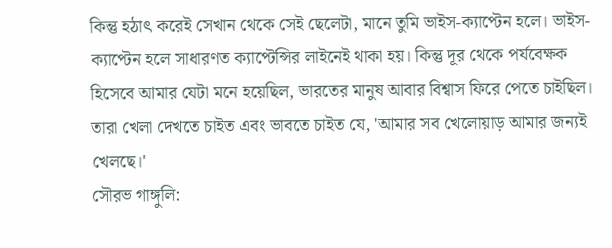কিন্তু হঠাৎ করেই সেখান থেকে সেই ছেলেটা, মানে তুমি ভাইস-ক্যাপ্টেন হলে। ভাইস-ক্যাপ্টেন হলে সাধারণত ক্যাপ্টেন্সির লাইনেই থাকা হয়। কিন্তু দূর থেকে পর্যবেক্ষক হিসেবে আমার যেটা মনে হয়েছিল, ভারতের মানুষ আবার বিশ্বাস ফিরে পেতে চাইছিল। তারা খেলা দেখতে চাইত এবং ভাবতে চাইত যে, 'আমার সব খেলোয়াড় আমার জন্যই খেলছে।'
সৌরভ গাঙ্গুলি: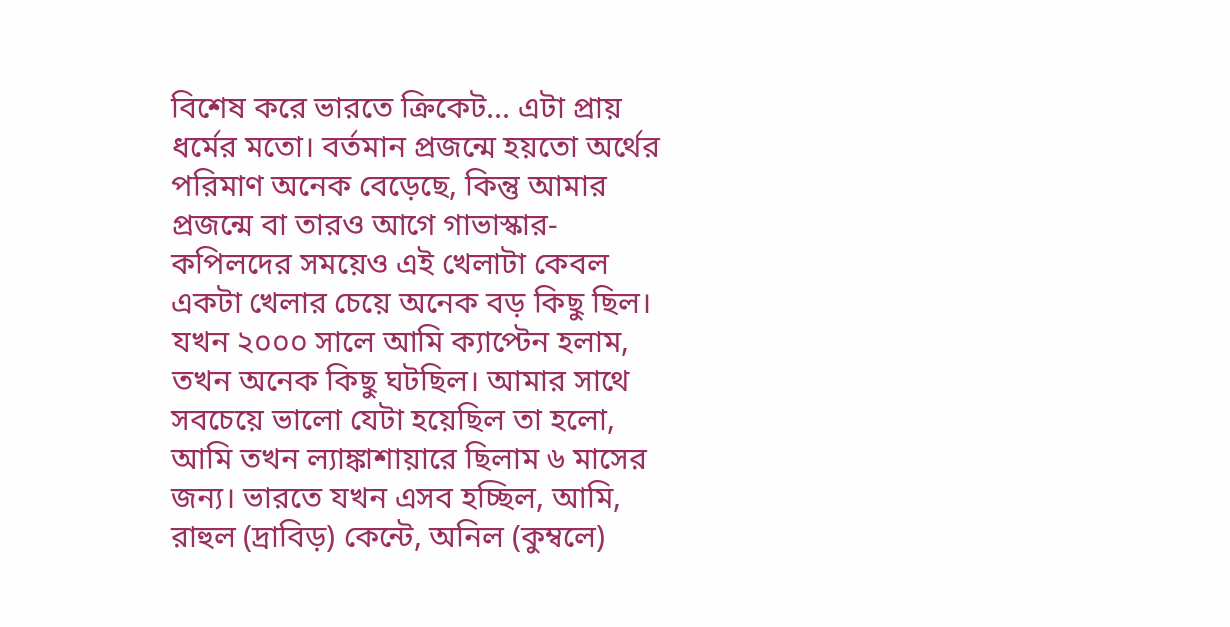বিশেষ করে ভারতে ক্রিকেট... এটা প্রায় ধর্মের মতো। বর্তমান প্রজন্মে হয়তো অর্থের পরিমাণ অনেক বেড়েছে, কিন্তু আমার প্রজন্মে বা তারও আগে গাভাস্কার-কপিলদের সময়েও এই খেলাটা কেবল একটা খেলার চেয়ে অনেক বড় কিছু ছিল।
যখন ২০০০ সালে আমি ক্যাপ্টেন হলাম, তখন অনেক কিছু ঘটছিল। আমার সাথে সবচেয়ে ভালো যেটা হয়েছিল তা হলো, আমি তখন ল্যাঙ্কাশায়ারে ছিলাম ৬ মাসের জন্য। ভারতে যখন এসব হচ্ছিল, আমি, রাহুল (দ্রাবিড়) কেন্টে, অনিল (কুম্বলে)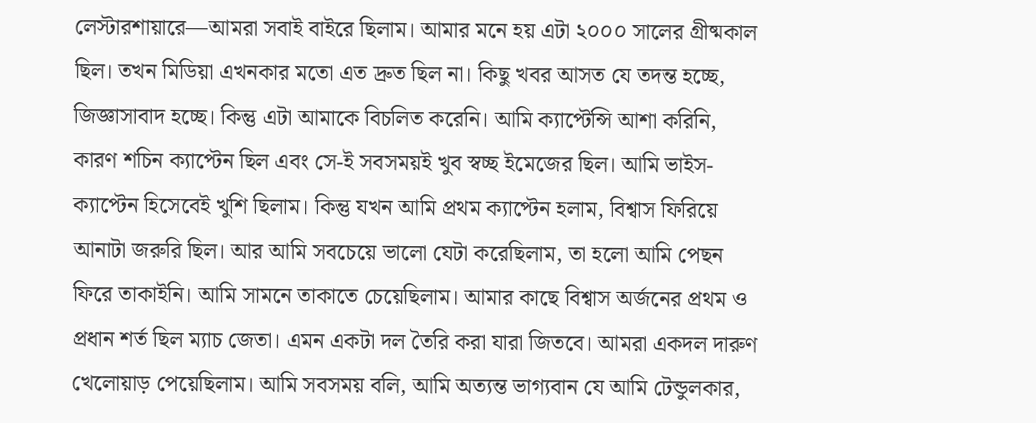লেস্টারশায়ারে—আমরা সবাই বাইরে ছিলাম। আমার মনে হয় এটা ২০০০ সালের গ্রীষ্মকাল ছিল। তখন মিডিয়া এখনকার মতো এত দ্রুত ছিল না। কিছু খবর আসত যে তদন্ত হচ্ছে, জিজ্ঞাসাবাদ হচ্ছে। কিন্তু এটা আমাকে বিচলিত করেনি। আমি ক্যাপ্টেন্সি আশা করিনি, কারণ শচিন ক্যাপ্টেন ছিল এবং সে-ই সবসময়ই খুব স্বচ্ছ ইমেজের ছিল। আমি ভাইস-ক্যাপ্টেন হিসেবেই খুশি ছিলাম। কিন্তু যখন আমি প্রথম ক্যাপ্টেন হলাম, বিশ্বাস ফিরিয়ে আনাটা জরুরি ছিল। আর আমি সবচেয়ে ভালো যেটা করেছিলাম, তা হলো আমি পেছন ফিরে তাকাইনি। আমি সামনে তাকাতে চেয়েছিলাম। আমার কাছে বিশ্বাস অর্জনের প্রথম ও প্রধান শর্ত ছিল ম্যাচ জেতা। এমন একটা দল তৈরি করা যারা জিতবে। আমরা একদল দারুণ খেলোয়াড় পেয়েছিলাম। আমি সবসময় বলি, আমি অত্যন্ত ভাগ্যবান যে আমি টেন্ডুলকার,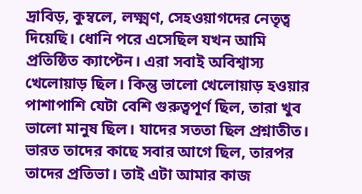দ্রাবিড়, কুম্বলে, লক্ষ্মণ, সেহওয়াগদের নেতৃত্ব দিয়েছি। ধোনি পরে এসেছিল যখন আমি প্রতিষ্ঠিত ক্যাপ্টেন। এরা সবাই অবিশ্বাস্য খেলোয়াড় ছিল। কিন্তু ভালো খেলোয়াড় হওয়ার পাশাপাশি যেটা বেশি গুরুত্বপূর্ণ ছিল, তারা খুব ভালো মানুষ ছিল। যাদের সততা ছিল প্রশ্নাতীত। ভারত তাদের কাছে সবার আগে ছিল, তারপর তাদের প্রতিভা। তাই এটা আমার কাজ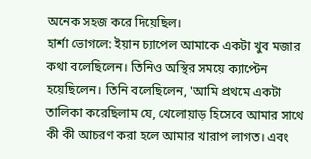অনেক সহজ করে দিয়েছিল।
হার্শা ভোগলে: ইয়ান চ্যাপেল আমাকে একটা খুব মজার কথা বলেছিলেন। তিনিও অস্থির সময়ে ক্যাপ্টেন হয়েছিলেন। তিনি বলেছিলেন, 'আমি প্রথমে একটা তালিকা করেছিলাম যে, খেলোয়াড় হিসেবে আমার সাথে কী কী আচরণ করা হলে আমার খারাপ লাগত। এবং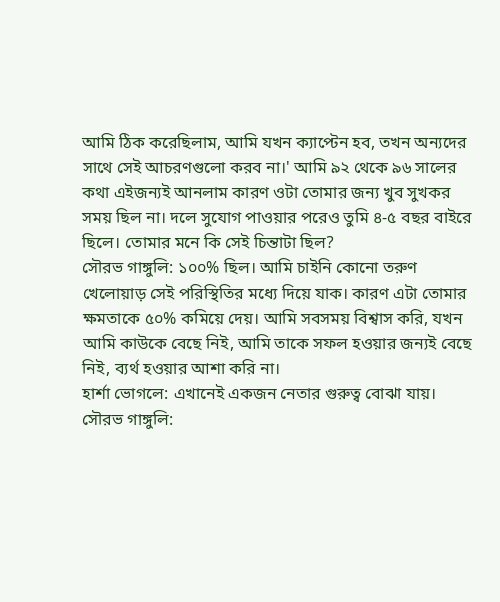আমি ঠিক করেছিলাম, আমি যখন ক্যাপ্টেন হব, তখন অন্যদের সাথে সেই আচরণগুলো করব না।' আমি ৯২ থেকে ৯৬ সালের কথা এইজন্যই আনলাম কারণ ওটা তোমার জন্য খুব সুখকর সময় ছিল না। দলে সুযোগ পাওয়ার পরেও তুমি ৪-৫ বছর বাইরে ছিলে। তোমার মনে কি সেই চিন্তাটা ছিল?
সৌরভ গাঙ্গুলি: ১০০% ছিল। আমি চাইনি কোনো তরুণ খেলোয়াড় সেই পরিস্থিতির মধ্যে দিয়ে যাক। কারণ এটা তোমার ক্ষমতাকে ৫০% কমিয়ে দেয়। আমি সবসময় বিশ্বাস করি, যখন আমি কাউকে বেছে নিই, আমি তাকে সফল হওয়ার জন্যই বেছে নিই, ব্যর্থ হওয়ার আশা করি না।
হার্শা ভোগলে: এখানেই একজন নেতার গুরুত্ব বোঝা যায়।
সৌরভ গাঙ্গুলি: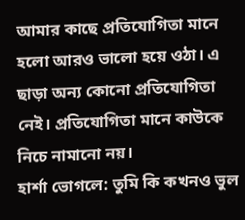আমার কাছে প্রতিযোগিতা মানে হলো আরও ভালো হয়ে ওঠা। এ ছাড়া অন্য কোনো প্রতিযোগিতা নেই। প্রতিযোগিতা মানে কাউকে নিচে নামানো নয়।
হার্শা ভোগলে: তুমি কি কখনও ভুল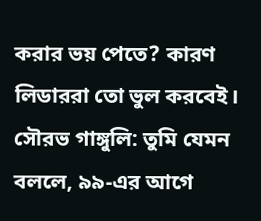করার ভয় পেতে? কারণ লিডাররা তো ভুল করবেই।
সৌরভ গাঙ্গুলি: তুমি যেমন বললে, ৯৯-এর আগে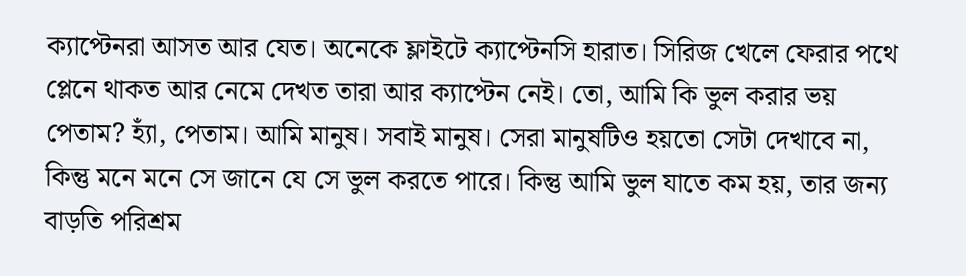ক্যাপ্টেনরা আসত আর যেত। অনেকে ফ্লাইটে ক্যাপ্টেনসি হারাত। সিরিজ খেলে ফেরার পথে প্লেনে থাকত আর নেমে দেখত তারা আর ক্যাপ্টেন নেই। তো, আমি কি ভুল করার ভয় পেতাম? হ্যাঁ, পেতাম। আমি মানুষ। সবাই মানুষ। সেরা মানুষটিও হয়তো সেটা দেখাবে না, কিন্তু মনে মনে সে জানে যে সে ভুল করতে পারে। কিন্তু আমি ভুল যাতে কম হয়, তার জন্য বাড়তি পরিশ্রম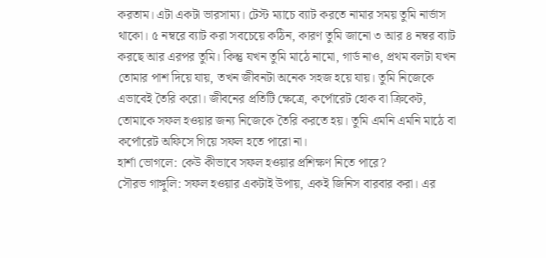করতাম। এটা একটা ভারসাম্য। টেস্ট ম্যাচে ব্যাট করতে নামার সময় তুমি নার্ভাস থাকো। ৫ নম্বরে ব্যাট করা সবচেয়ে কঠিন, কারণ তুমি জানো ৩ আর ৪ নম্বর ব্যাট করছে আর এরপর তুমি। কিন্তু যখন তুমি মাঠে নামো, গার্ড নাও, প্রথম বলটা যখন তোমার পাশ দিয়ে যায়, তখন জীবনটা অনেক সহজ হয়ে যায়। তুমি নিজেকে এভাবেই তৈরি করো। জীবনের প্রতিটি ক্ষেত্রে, কর্পোরেট হোক বা ক্রিকেট, তোমাকে সফল হওয়ার জন্য নিজেকে তৈরি করতে হয়। তুমি এমনি এমনি মাঠে বা কর্পোরেট অফিসে গিয়ে সফল হতে পারো না।
হার্শা ভোগলে: কেউ কীভাবে সফল হওয়ার প্রশিক্ষণ নিতে পারে?
সৌরভ গাঙ্গুলি: সফল হওয়ার একটাই উপায়, একই জিনিস বারবার করা। এর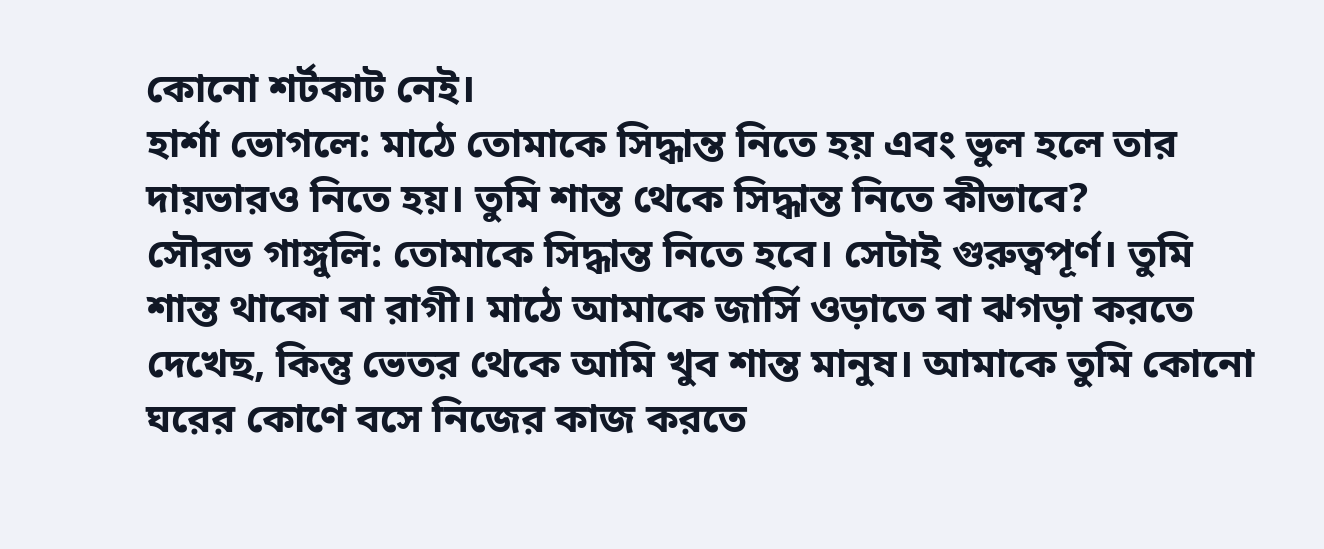কোনো শর্টকাট নেই।
হার্শা ভোগলে: মাঠে তোমাকে সিদ্ধান্ত নিতে হয় এবং ভুল হলে তার দায়ভারও নিতে হয়। তুমি শান্ত থেকে সিদ্ধান্ত নিতে কীভাবে?
সৌরভ গাঙ্গুলি: তোমাকে সিদ্ধান্ত নিতে হবে। সেটাই গুরুত্বপূর্ণ। তুমি শান্ত থাকো বা রাগী। মাঠে আমাকে জার্সি ওড়াতে বা ঝগড়া করতে দেখেছ, কিন্তু ভেতর থেকে আমি খুব শান্ত মানুষ। আমাকে তুমি কোনো ঘরের কোণে বসে নিজের কাজ করতে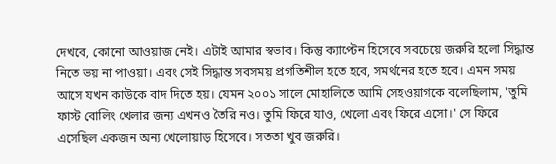দেখবে, কোনো আওয়াজ নেই। এটাই আমার স্বভাব। কিন্তু ক্যাপ্টেন হিসেবে সবচেয়ে জরুরি হলো সিদ্ধান্ত নিতে ভয় না পাওয়া। এবং সেই সিদ্ধান্ত সবসময় প্রগতিশীল হতে হবে, সমর্থনের হতে হবে। এমন সময় আসে যখন কাউকে বাদ দিতে হয়। যেমন ২০০১ সালে মোহালিতে আমি সেহওয়াগকে বলেছিলাম, 'তুমি ফাস্ট বোলিং খেলার জন্য এখনও তৈরি নও। তুমি ফিরে যাও, খেলো এবং ফিরে এসো।' সে ফিরে এসেছিল একজন অন্য খেলোয়াড় হিসেবে। সততা খুব জরুরি।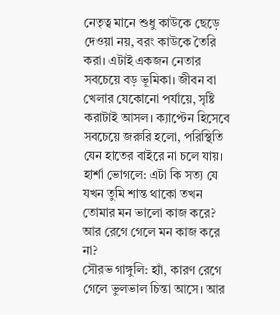নেতৃত্ব মানে শুধু কাউকে ছেড়ে দেওয়া নয়, বরং কাউকে তৈরি করা। এটাই একজন নেতার সবচেয়ে বড় ভূমিকা। জীবন বা খেলার যেকোনো পর্যায়ে, সৃষ্টি করাটাই আসল। ক্যাপ্টেন হিসেবে সবচেয়ে জরুরি হলো, পরিস্থিতি যেন হাতের বাইরে না চলে যায়।
হার্শা ভোগলে: এটা কি সত্য যে যখন তুমি শান্ত থাকো তখন তোমার মন ভালো কাজ করে? আর রেগে গেলে মন কাজ করে না?
সৌরভ গাঙ্গুলি: হ্যাঁ, কারণ রেগে গেলে ভুলভাল চিন্তা আসে। আর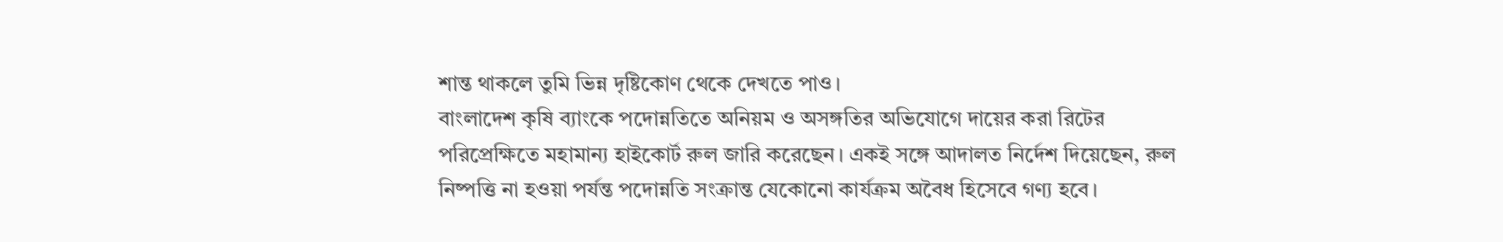শান্ত থাকলে তুমি ভিন্ন দৃষ্টিকোণ থেকে দেখতে পাও।
বাংলাদেশ কৃষি ব্যাংকে পদোন্নতিতে অনিয়ম ও অসঙ্গতির অভিযোগে দায়ের করা রিটের পরিপ্রেক্ষিতে মহামান্য হাইকোর্ট রুল জারি করেছেন। একই সঙ্গে আদালত নির্দেশ দিয়েছেন, রুল নিষ্পত্তি না হওয়া পর্যন্ত পদোন্নতি সংক্রান্ত যেকোনো কার্যক্রম অবৈধ হিসেবে গণ্য হবে।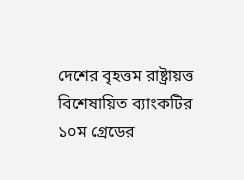দেশের বৃহত্তম রাষ্ট্রায়ত্ত বিশেষায়িত ব্যাংকটির ১০ম গ্রেডের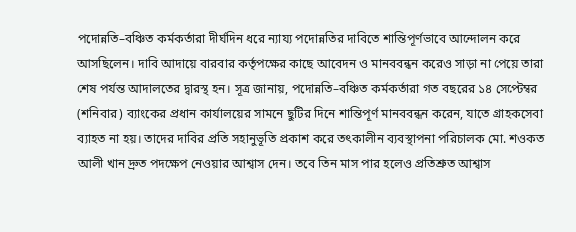পদোন্নতি–বঞ্চিত কর্মকর্তারা দীর্ঘদিন ধরে ন্যায্য পদোন্নতির দাবিতে শান্তিপূর্ণভাবে আন্দোলন করে আসছিলেন। দাবি আদায়ে বারবার কর্তৃপক্ষের কাছে আবেদন ও মানববন্ধন করেও সাড়া না পেয়ে তারা শেষ পর্যন্ত আদালতের দ্বারস্থ হন। সূত্র জানায়, পদোন্নতি–বঞ্চিত কর্মকর্তারা গত বছরের ১৪ সেপ্টেম্বর (শনিবার) ব্যাংকের প্রধান কার্যালয়ের সামনে ছুটির দিনে শান্তিপূর্ণ মানববন্ধন করেন, যাতে গ্রাহকসেবা ব্যাহত না হয়। তাদের দাবির প্রতি সহানুভূতি প্রকাশ করে তৎকালীন ব্যবস্থাপনা পরিচালক মো. শওকত আলী খান দ্রুত পদক্ষেপ নেওয়ার আশ্বাস দেন। তবে তিন মাস পার হলেও প্রতিশ্রুত আশ্বাস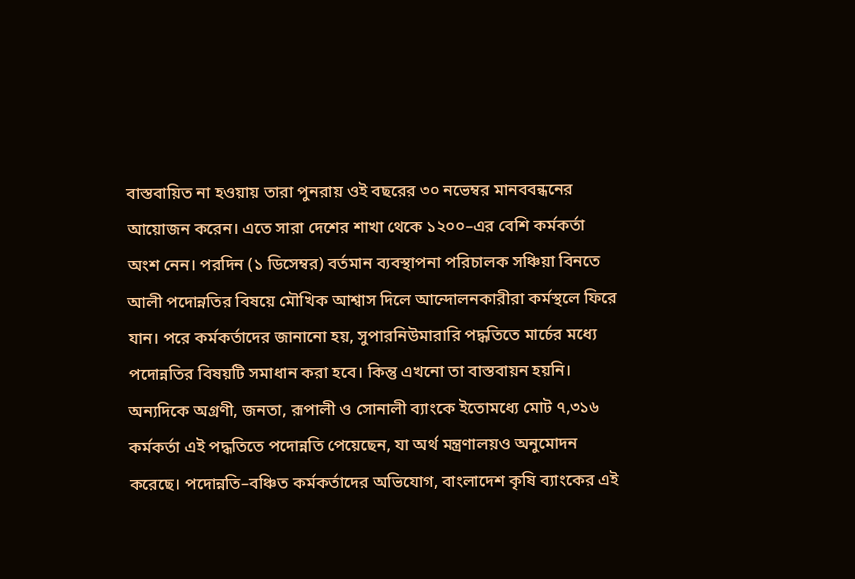বাস্তবায়িত না হওয়ায় তারা পুনরায় ওই বছরের ৩০ নভেম্বর মানববন্ধনের আয়োজন করেন। এতে সারা দেশের শাখা থেকে ১২০০–এর বেশি কর্মকর্তা অংশ নেন। পরদিন (১ ডিসেম্বর) বর্তমান ব্যবস্থাপনা পরিচালক সঞ্চিয়া বিনতে আলী পদোন্নতির বিষয়ে মৌখিক আশ্বাস দিলে আন্দোলনকারীরা কর্মস্থলে ফিরে যান। পরে কর্মকর্তাদের জানানো হয়, সুপারনিউমারারি পদ্ধতিতে মার্চের মধ্যে পদোন্নতির বিষয়টি সমাধান করা হবে। কিন্তু এখনো তা বাস্তবায়ন হয়নি। অন্যদিকে অগ্রণী, জনতা, রূপালী ও সোনালী ব্যাংকে ইতোমধ্যে মোট ৭,৩১৬ কর্মকর্তা এই পদ্ধতিতে পদোন্নতি পেয়েছেন, যা অর্থ মন্ত্রণালয়ও অনুমোদন করেছে। পদোন্নতি–বঞ্চিত কর্মকর্তাদের অভিযোগ, বাংলাদেশ কৃষি ব্যাংকের এই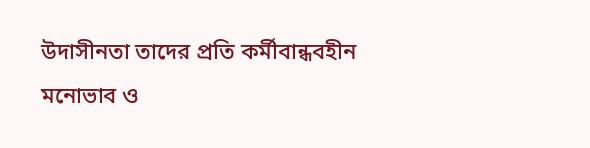উদাসীনতা তাদের প্রতি কর্মীবান্ধবহীন মনোভাব ও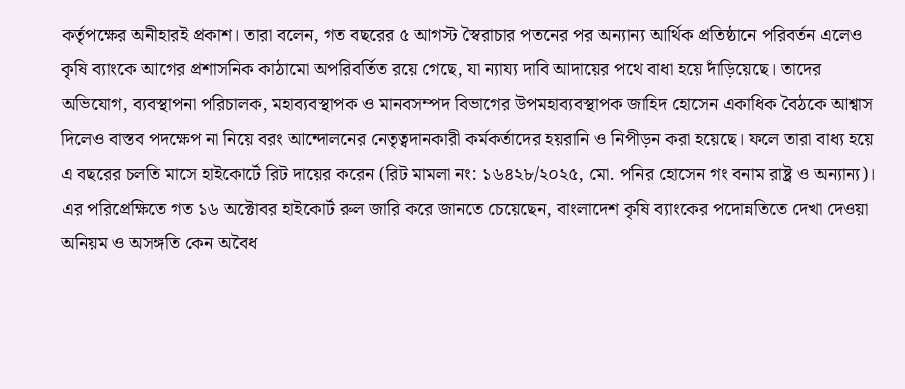কর্তৃপক্ষের অনীহারই প্রকাশ। তারা বলেন, গত বছরের ৫ আগস্ট স্বৈরাচার পতনের পর অন্যান্য আর্থিক প্রতিষ্ঠানে পরিবর্তন এলেও কৃষি ব্যাংকে আগের প্রশাসনিক কাঠামো অপরিবর্তিত রয়ে গেছে, যা ন্যায্য দাবি আদায়ের পথে বাধা হয়ে দাঁড়িয়েছে। তাদের অভিযোগ, ব্যবস্থাপনা পরিচালক, মহাব্যবস্থাপক ও মানবসম্পদ বিভাগের উপমহাব্যবস্থাপক জাহিদ হোসেন একাধিক বৈঠকে আশ্বাস দিলেও বাস্তব পদক্ষেপ না নিয়ে বরং আন্দোলনের নেতৃত্বদানকারী কর্মকর্তাদের হয়রানি ও নিপীড়ন করা হয়েছে। ফলে তারা বাধ্য হয়ে এ বছরের চলতি মাসে হাইকোর্টে রিট দায়ের করেন (রিট মামলা নং: ১৬৪২৮/২০২৫, মো. পনির হোসেন গং বনাম রাষ্ট্র ও অন্যান্য)। এর পরিপ্রেক্ষিতে গত ১৬ অক্টোবর হাইকোর্ট রুল জারি করে জানতে চেয়েছেন, বাংলাদেশ কৃষি ব্যাংকের পদোন্নতিতে দেখা দেওয়া অনিয়ম ও অসঙ্গতি কেন অবৈধ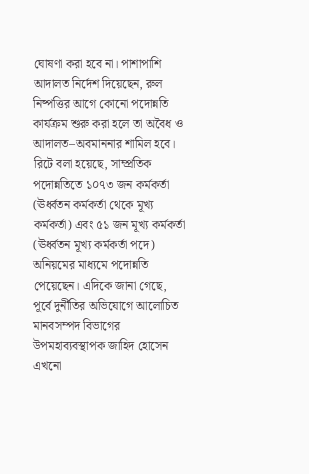ঘোষণা করা হবে না। পাশাপাশি আদালত নির্দেশ দিয়েছেন, রুল নিষ্পত্তির আগে কোনো পদোন্নতি কার্যক্রম শুরু করা হলে তা অবৈধ ও আদালত–অবমাননার শামিল হবে। রিটে বলা হয়েছে, সাম্প্রতিক পদোন্নতিতে ১০৭৩ জন কর্মকর্তা (ঊর্ধ্বতন কর্মকর্তা থেকে মূখ্য কর্মকর্তা) এবং ৫১ জন মূখ্য কর্মকর্তা (ঊর্ধ্বতন মূখ্য কর্মকর্তা পদে) অনিয়মের মাধ্যমে পদোন্নতি পেয়েছেন। এদিকে জানা গেছে, পূর্বে দুর্নীতির অভিযোগে আলোচিত মানবসম্পদ বিভাগের উপমহাব্যবস্থাপক জাহিদ হোসেন এখনো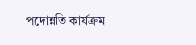পদোন্নতি কার্যক্রম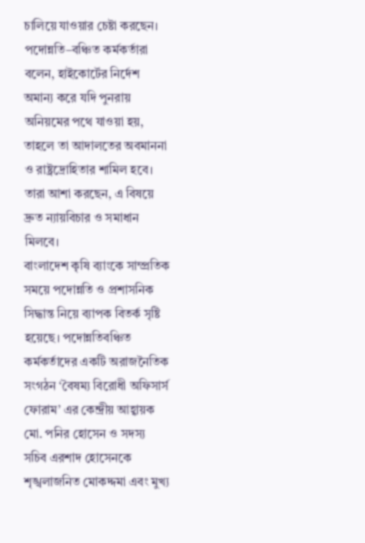চালিয়ে যাওয়ার চেষ্টা করছেন। পদোন্নতি–বঞ্চিত কর্মকর্তারা বলেন, হাইকোর্টের নির্দেশ অমান্য করে যদি পুনরায় অনিয়মের পথে যাওয়া হয়, তাহলে তা আদালতের অবমাননা ও রাষ্ট্রদ্রোহিতার শামিল হবে। তারা আশা করছেন, এ বিষয়ে দ্রুত ন্যায়বিচার ও সমাধান মিলবে।
বাংলাদেশ কৃষি ব্যাংকে সাম্প্রতিক সময়ে পদোন্নতি ও প্রশাসনিক সিদ্ধান্ত নিয়ে ব্যাপক বিতর্ক সৃষ্টি হয়েছে। পদোন্নতিবঞ্চিত কর্মকর্তাদের একটি অরাজনৈতিক সংগঠন ‘বৈষম্য বিরোধী অফিসার্স ফোরাম’ এর কেন্দ্রীয় আহ্বায়ক মো. পনির হোসেন ও সদস্য সচিব এরশাদ হোসেনকে শৃঙ্খলাজনিত মোকদ্দমা এবং মুখ্য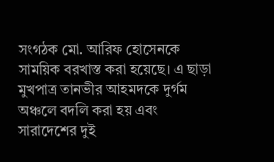সংগঠক মো. আরিফ হোসেনকে সাময়িক বরখাস্ত করা হয়েছে। এ ছাড়া মুখপাত্র তানভীর আহমদকে দুর্গম অঞ্চলে বদলি করা হয় এবং সারাদেশের দুই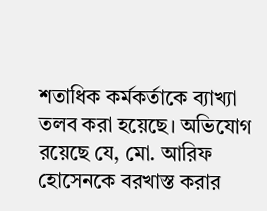শতাধিক কর্মকর্তাকে ব্যাখ্যা তলব করা হয়েছে। অভিযোগ রয়েছে যে, মো. আরিফ হোসেনকে বরখাস্ত করার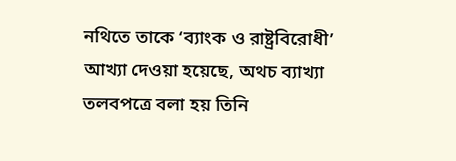নথিতে তাকে ‘ব্যাংক ও রাষ্ট্রবিরোধী’ আখ্যা দেওয়া হয়েছে, অথচ ব্যাখ্যা তলবপত্রে বলা হয় তিনি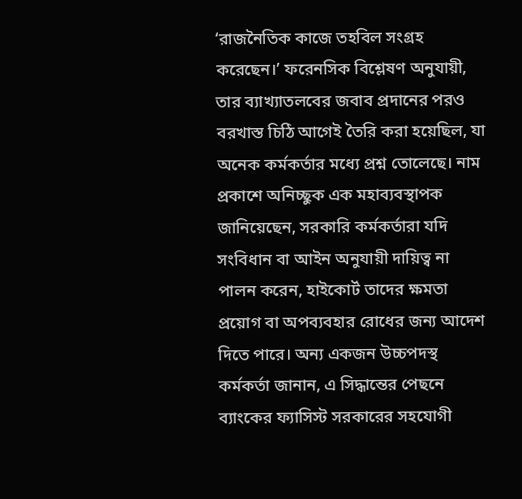‘রাজনৈতিক কাজে তহবিল সংগ্রহ করেছেন।’ ফরেনসিক বিশ্লেষণ অনুযায়ী, তার ব্যাখ্যাতলবের জবাব প্রদানের পরও বরখাস্ত চিঠি আগেই তৈরি করা হয়েছিল, যা অনেক কর্মকর্তার মধ্যে প্রশ্ন তোলেছে। নাম প্রকাশে অনিচ্ছুক এক মহাব্যবস্থাপক জানিয়েছেন, সরকারি কর্মকর্তারা যদি সংবিধান বা আইন অনুযায়ী দায়িত্ব না পালন করেন, হাইকোর্ট তাদের ক্ষমতা প্রয়োগ বা অপব্যবহার রোধের জন্য আদেশ দিতে পারে। অন্য একজন উচ্চপদস্থ কর্মকর্তা জানান, এ সিদ্ধান্তের পেছনে ব্যাংকের ফ্যাসিস্ট সরকারের সহযোগী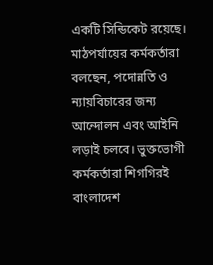একটি সিন্ডিকেট রয়েছে। মাঠপর্যায়ের কর্মকর্তারা বলছেন, পদোন্নতি ও ন্যায়বিচারের জন্য আন্দোলন এবং আইনি লড়াই চলবে। ভুক্তভোগী কর্মকর্তারা শিগগিরই বাংলাদেশ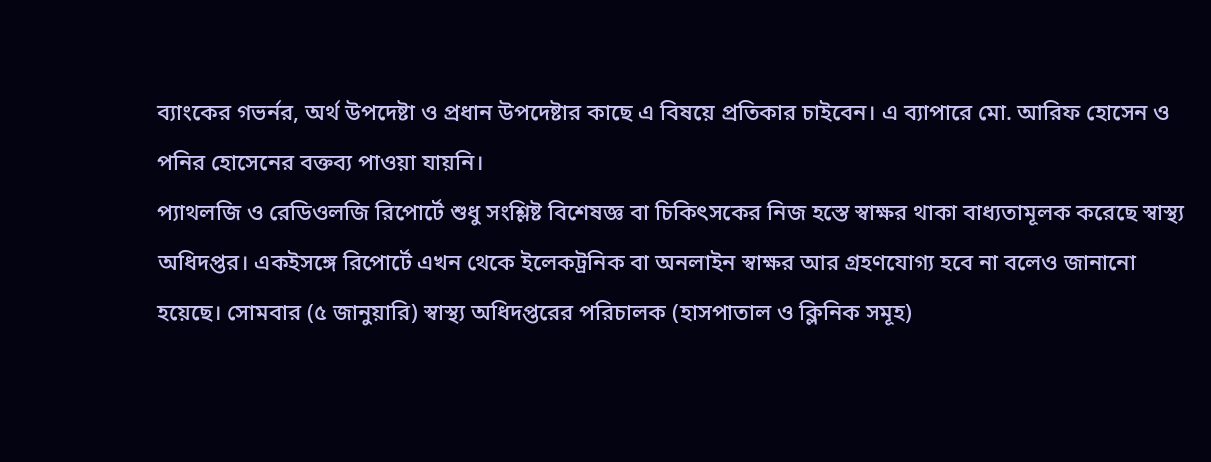ব্যাংকের গভর্নর, অর্থ উপদেষ্টা ও প্রধান উপদেষ্টার কাছে এ বিষয়ে প্রতিকার চাইবেন। এ ব্যাপারে মো. আরিফ হোসেন ও পনির হোসেনের বক্তব্য পাওয়া যায়নি।
প্যাথলজি ও রেডিওলজি রিপোর্টে শুধু সংশ্লিষ্ট বিশেষজ্ঞ বা চিকিৎসকের নিজ হস্তে স্বাক্ষর থাকা বাধ্যতামূলক করেছে স্বাস্থ্য অধিদপ্তর। একইসঙ্গে রিপোর্টে এখন থেকে ইলেকট্রনিক বা অনলাইন স্বাক্ষর আর গ্রহণযোগ্য হবে না বলেও জানানো হয়েছে। সোমবার (৫ জানুয়ারি) স্বাস্থ্য অধিদপ্তরের পরিচালক (হাসপাতাল ও ক্লিনিক সমূহ)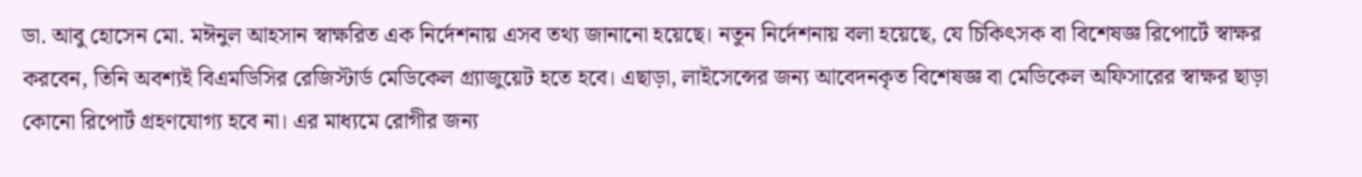ডা. আবু হোসেন মো. মঈনুল আহসান স্বাক্ষরিত এক নির্দেশনায় এসব তথ্য জানানো হয়েছে। নতুন নির্দেশনায় বলা হয়েছে, যে চিকিৎসক বা বিশেষজ্ঞ রিপোর্টে স্বাক্ষর করবেন, তিনি অবশ্যই বিএমডিসির রেজিস্টার্ড মেডিকেল গ্র্যাজুয়েট হতে হবে। এছাড়া, লাইসেন্সের জন্য আবেদনকৃত বিশেষজ্ঞ বা মেডিকেল অফিসারের স্বাক্ষর ছাড়া কোনো রিপোর্ট গ্রহণযোগ্য হবে না। এর মাধ্যমে রোগীর জন্য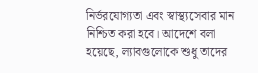নির্ভরযোগ্যতা এবং স্বাস্থ্যসেবার মান নিশ্চিত করা হবে। আদেশে বলা হয়েছে, ল্যাবগুলোকে শুধু তাদের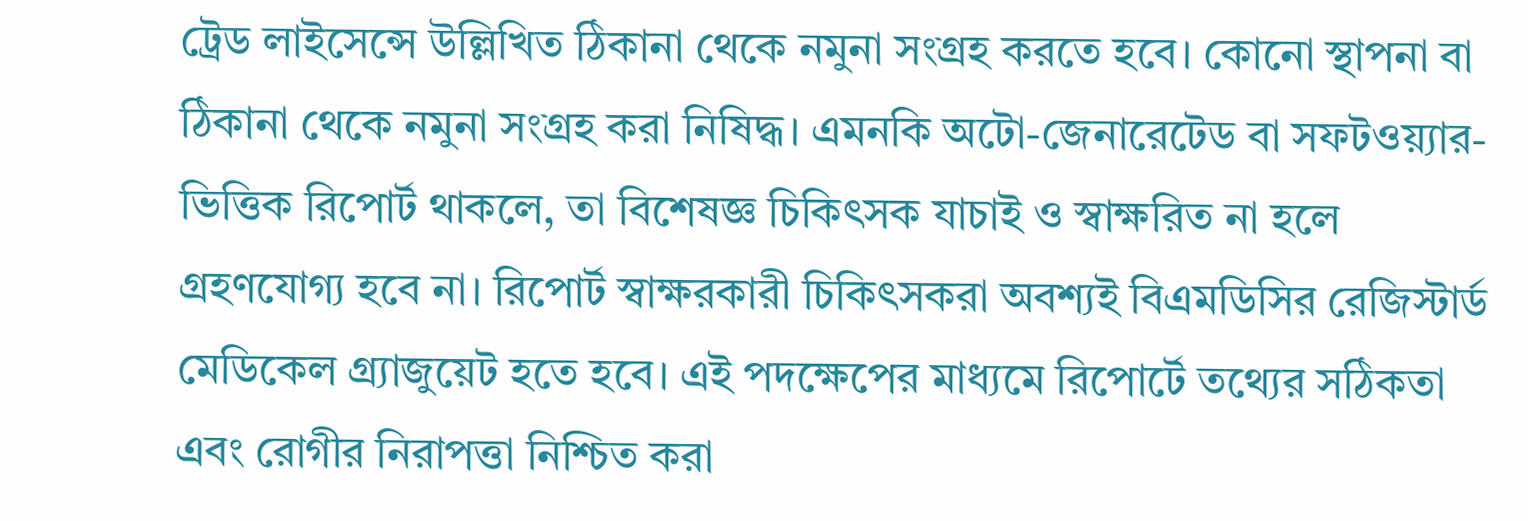ট্রেড লাইসেন্সে উল্লিখিত ঠিকানা থেকে নমুনা সংগ্রহ করতে হবে। কোনো স্থাপনা বা ঠিকানা থেকে নমুনা সংগ্রহ করা নিষিদ্ধ। এমনকি অটো-জেনারেটেড বা সফটওয়্যার-ভিত্তিক রিপোর্ট থাকলে, তা বিশেষজ্ঞ চিকিৎসক যাচাই ও স্বাক্ষরিত না হলে গ্রহণযোগ্য হবে না। রিপোর্ট স্বাক্ষরকারী চিকিৎসকরা অবশ্যই বিএমডিসির রেজিস্টার্ড মেডিকেল গ্র্যাজুয়েট হতে হবে। এই পদক্ষেপের মাধ্যমে রিপোর্টে তথ্যের সঠিকতা এবং রোগীর নিরাপত্তা নিশ্চিত করা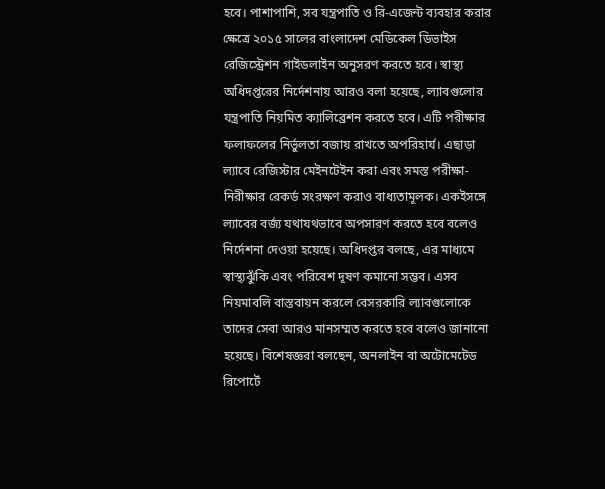হবে। পাশাপাশি, সব যন্ত্রপাতি ও রি-এজেন্ট ব্যবহার করার ক্ষেত্রে ২০১৫ সালের বাংলাদেশ মেডিকেল ডিভাইস রেজিস্ট্রেশন গাইডলাইন অনুসরণ করতে হবে। স্বাস্থ্য অধিদপ্তরের নির্দেশনায় আরও বলা হয়েছে, ল্যাবগুলোর যন্ত্রপাতি নিয়মিত ক্যালিব্রেশন করতে হবে। এটি পরীক্ষার ফলাফলের নির্ভুলতা বজায় রাখতে অপরিহার্য। এছাড়া ল্যাবে রেজিস্টার মেইনটেইন করা এবং সমস্ত পরীক্ষা-নিরীক্ষার রেকর্ড সংরক্ষণ করাও বাধ্যতামূলক। একইসঙ্গে ল্যাবের বর্জ্য যথাযথভাবে অপসারণ করতে হবে বলেও নির্দেশনা দেওয়া হয়েছে। অধিদপ্তর বলছে, এর মাধ্যমে স্বাস্থ্যঝুঁকি এবং পরিবেশ দূষণ কমানো সম্ভব। এসব নিয়মাবলি বাস্তবায়ন করলে বেসরকারি ল্যাবগুলোকে তাদের সেবা আরও মানসম্মত করতে হবে বলেও জানানো হয়েছে। বিশেষজ্ঞরা বলছেন, অনলাইন বা অটোমেটেড রিপোর্টে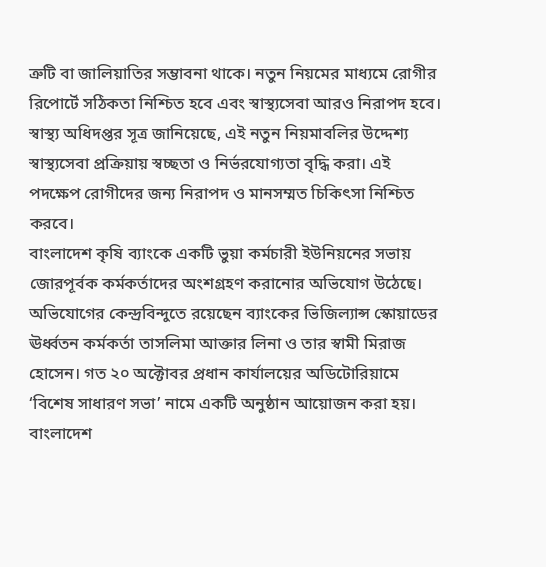ত্রুটি বা জালিয়াতির সম্ভাবনা থাকে। নতুন নিয়মের মাধ্যমে রোগীর রিপোর্টে সঠিকতা নিশ্চিত হবে এবং স্বাস্থ্যসেবা আরও নিরাপদ হবে। স্বাস্থ্য অধিদপ্তর সূত্র জানিয়েছে, এই নতুন নিয়মাবলির উদ্দেশ্য স্বাস্থ্যসেবা প্রক্রিয়ায় স্বচ্ছতা ও নির্ভরযোগ্যতা বৃদ্ধি করা। এই পদক্ষেপ রোগীদের জন্য নিরাপদ ও মানসম্মত চিকিৎসা নিশ্চিত করবে।
বাংলাদেশ কৃষি ব্যাংকে একটি ভুয়া কর্মচারী ইউনিয়নের সভায় জোরপূর্বক কর্মকর্তাদের অংশগ্রহণ করানোর অভিযোগ উঠেছে। অভিযোগের কেন্দ্রবিন্দুতে রয়েছেন ব্যাংকের ভিজিল্যান্স স্কোয়াডের ঊর্ধ্বতন কর্মকর্তা তাসলিমা আক্তার লিনা ও তার স্বামী মিরাজ হোসেন। গত ২০ অক্টোবর প্রধান কার্যালয়ের অডিটোরিয়ামে ‘বিশেষ সাধারণ সভা’ নামে একটি অনুষ্ঠান আয়োজন করা হয়। বাংলাদেশ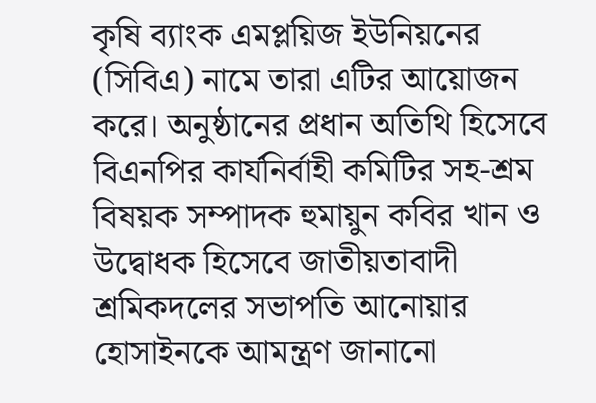কৃষি ব্যাংক এমপ্লয়িজ ইউনিয়নের (সিবিএ) নামে তারা এটির আয়োজন করে। অনুষ্ঠানের প্রধান অতিথি হিসেবে বিএনপির কার্যনির্বাহী কমিটির সহ-শ্রম বিষয়ক সম্পাদক হুমায়ুন কবির খান ও উদ্বোধক হিসেবে জাতীয়তাবাদী শ্রমিকদলের সভাপতি আনোয়ার হোসাইনকে আমন্ত্রণ জানানো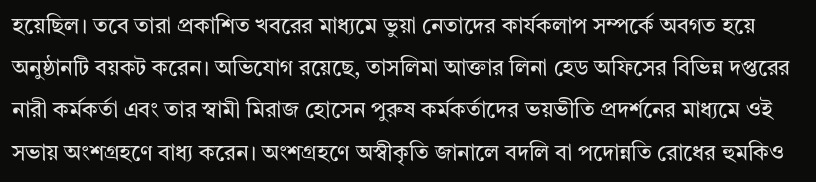হয়েছিল। তবে তারা প্রকাশিত খবরের মাধ্যমে ভুয়া নেতাদের কার্যকলাপ সম্পর্কে অবগত হয়ে অনুষ্ঠানটি বয়কট করেন। অভিযোগ রয়েছে, তাসলিমা আক্তার লিনা হেড অফিসের বিভিন্ন দপ্তরের নারী কর্মকর্তা এবং তার স্বামী মিরাজ হোসেন পুরুষ কর্মকর্তাদের ভয়ভীতি প্রদর্শনের মাধ্যমে ওই সভায় অংশগ্রহণে বাধ্য করেন। অংশগ্রহণে অস্বীকৃতি জানালে বদলি বা পদোন্নতি রোধের হুমকিও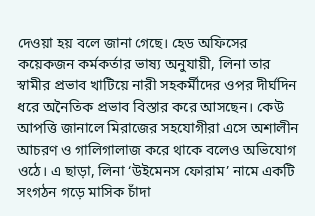দেওয়া হয় বলে জানা গেছে। হেড অফিসের কয়েকজন কর্মকর্তার ভাষ্য অনুযায়ী, লিনা তার স্বামীর প্রভাব খাটিয়ে নারী সহকর্মীদের ওপর দীর্ঘদিন ধরে অনৈতিক প্রভাব বিস্তার করে আসছেন। কেউ আপত্তি জানালে মিরাজের সহযোগীরা এসে অশালীন আচরণ ও গালিগালাজ করে থাকে বলেও অভিযোগ ওঠে। এ ছাড়া, লিনা ‘উইমেনস ফোরাম’ নামে একটি সংগঠন গড়ে মাসিক চাঁদা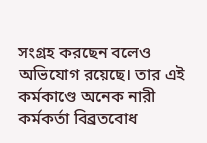সংগ্রহ করছেন বলেও অভিযোগ রয়েছে। তার এই কর্মকাণ্ডে অনেক নারী কর্মকর্তা বিব্রতবোধ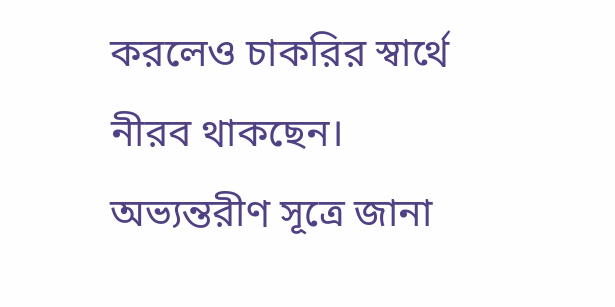করলেও চাকরির স্বার্থে নীরব থাকছেন। অভ্যন্তরীণ সূত্রে জানা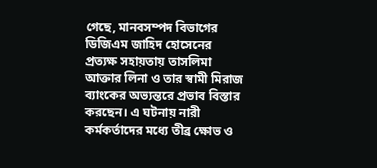গেছে, মানবসম্পদ বিভাগের ডিজিএম জাহিদ হোসেনের প্রত্যক্ষ সহায়তায় তাসলিমা আক্তার লিনা ও তার স্বামী মিরাজ ব্যাংকের অভ্যন্তরে প্রভাব বিস্তার করছেন। এ ঘটনায় নারী কর্মকর্তাদের মধ্যে তীব্র ক্ষোভ ও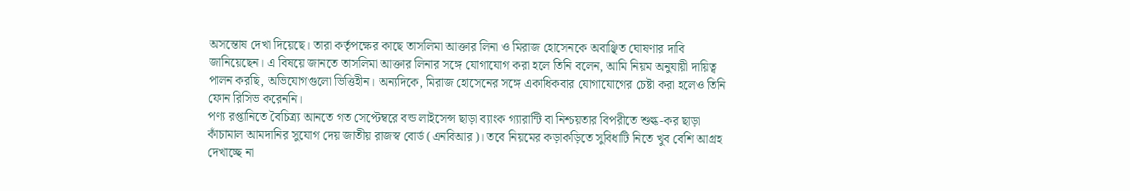অসন্তোষ দেখা দিয়েছে। তারা কর্তৃপক্ষের কাছে তাসলিমা আক্তার লিনা ও মিরাজ হোসেনকে অবাঞ্ছিত ঘোষণার দাবি জানিয়েছেন। এ বিষয়ে জানতে তাসলিমা আক্তার লিনার সঙ্গে যোগাযোগ করা হলে তিনি বলেন, আমি নিয়ম অনুযায়ী দায়িত্ব পালন করছি, অভিযোগগুলো ভিত্তিহীন। অন্যদিকে, মিরাজ হোসেনের সঙ্গে একাধিকবার যোগাযোগের চেষ্টা করা হলেও তিনি ফোন রিসিভ করেননি।
পণ্য রপ্তানিতে বৈচিত্র্য আনতে গত সেপ্টেম্বরে বন্ড লাইসেন্স ছাড়া ব্যাংক গ্যারান্টি বা নিশ্চয়তার বিপরীতে শুল্ক-কর ছাড়া কাঁচামাল আমদানির সুযোগ দেয় জাতীয় রাজস্ব বোর্ড (এনবিআর)। তবে নিয়মের কড়াকড়িতে সুবিধাটি নিতে খুব বেশি আগ্রহ দেখাচ্ছে না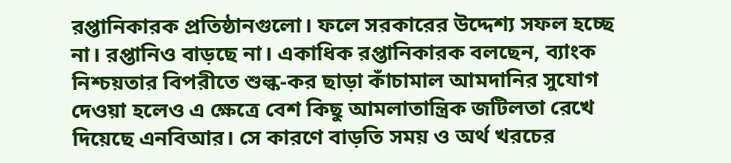রপ্তানিকারক প্রতিষ্ঠানগুলো। ফলে সরকারের উদ্দেশ্য সফল হচ্ছে না। রপ্তানিও বাড়ছে না। একাধিক রপ্তানিকারক বলছেন, ব্যাংক নিশ্চয়তার বিপরীতে শুল্ক-কর ছাড়া কাঁচামাল আমদানির সুযোগ দেওয়া হলেও এ ক্ষেত্রে বেশ কিছু আমলাতান্ত্রিক জটিলতা রেখে দিয়েছে এনবিআর। সে কারণে বাড়তি সময় ও অর্থ খরচের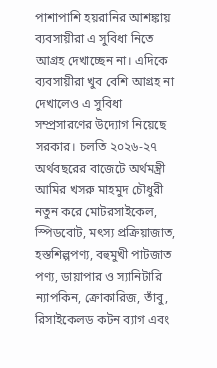পাশাপাশি হয়রানির আশঙ্কায় ব্যবসায়ীরা এ সুবিধা নিতে আগ্রহ দেখাচ্ছেন না। এদিকে ব্যবসায়ীরা খুব বেশি আগ্রহ না দেখালেও এ সুবিধা সম্প্রসারণের উদ্যোগ নিয়েছে সরকার। চলতি ২০২৬-২৭ অর্থবছরের বাজেটে অর্থমন্ত্রী আমির খসরু মাহমুদ চৌধুরী নতুন করে মোটরসাইকেল, স্পিডবোট, মৎস্য প্রক্রিয়াজাত, হস্তশিল্পপণ্য, বহুমুখী পাটজাত পণ্য, ডায়াপার ও স্যানিটারি ন্যাপকিন, ক্রোকারিজ, তাঁবু, রিসাইকেলড কটন ব্যাগ এবং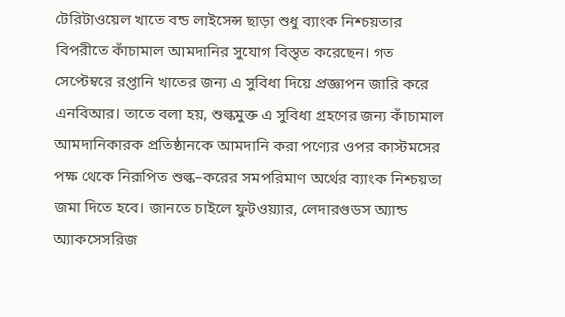টেরিটাওয়েল খাতে বন্ড লাইসেন্স ছাড়া শুধু ব্যাংক নিশ্চয়তার বিপরীতে কাঁচামাল আমদানির সুযোগ বিস্তৃত করেছেন। গত সেপ্টেম্বরে রপ্তানি খাতের জন্য এ সুবিধা দিয়ে প্রজ্ঞাপন জারি করে এনবিআর। তাতে বলা হয়, শুল্কমুক্ত এ সুবিধা গ্রহণের জন্য কাঁচামাল আমদানিকারক প্রতিষ্ঠানকে আমদানি করা পণ্যের ওপর কাস্টমসের পক্ষ থেকে নিরূপিত শুল্ক–করের সমপরিমাণ অর্থের ব্যাংক নিশ্চয়তা জমা দিতে হবে। জানতে চাইলে ফুটওয়্যার, লেদারগুডস অ্যান্ড অ্যাকসেসরিজ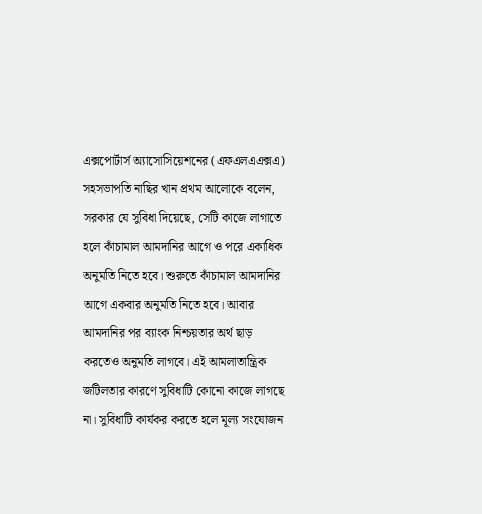এক্সপোর্টার্স অ্যাসোসিয়েশনের (এফএলএএক্সএ) সহসভাপতি নাছির খান প্রথম আলোকে বলেন, সরকার যে সুবিধা দিয়েছে, সেটি কাজে লাগাতে হলে কাঁচামাল আমদানির আগে ও পরে একাধিক অনুমতি নিতে হবে। শুরুতে কাঁচামাল আমদানির আগে একবার অনুমতি নিতে হবে। আবার আমদানির পর ব্যাংক নিশ্চয়তার অর্থ ছাড় করতেও অনুমতি লাগবে। এই আমলাতান্ত্রিক জটিলতার কারণে সুবিধাটি কোনো কাজে লাগছে না। সুবিধাটি কার্যকর করতে হলে মূল্য সংযোজন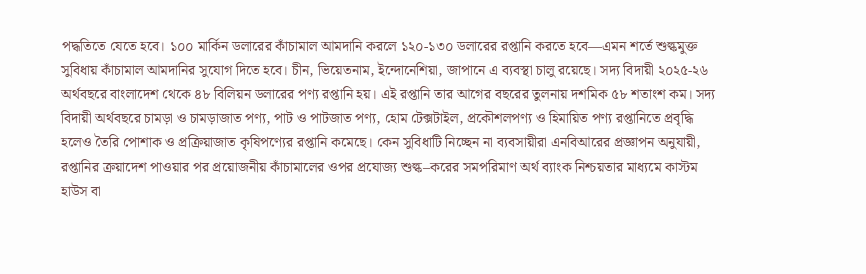পদ্ধতিতে যেতে হবে। ১০০ মার্কিন ডলারের কাঁচামাল আমদানি করলে ১২০-১৩০ ডলারের রপ্তানি করতে হবে—এমন শর্তে শুল্কমুক্ত সুবিধায় কাঁচামাল আমদানির সুযোগ দিতে হবে। চীন, ভিয়েতনাম, ইন্দোনেশিয়া, জাপানে এ ব্যবস্থা চালু রয়েছে। সদ্য বিদায়ী ২০২৫-২৬ অর্থবছরে বাংলাদেশ থেকে ৪৮ বিলিয়ন ডলারের পণ্য রপ্তানি হয়। এই রপ্তানি তার আগের বছরের তুলনায় দশমিক ৫৮ শতাংশ কম। সদ্য বিদায়ী অর্থবছরে চামড়া ও চামড়াজাত পণ্য, পাট ও পাটজাত পণ্য, হোম টেক্সটাইল, প্রকৌশলপণ্য ও হিমায়িত পণ্য রপ্তানিতে প্রবৃদ্ধি হলেও তৈরি পোশাক ও প্রক্রিয়াজাত কৃষিপণ্যের রপ্তানি কমেছে। কেন সুবিধাটি নিচ্ছেন না ব্যবসায়ীরা এনবিআরের প্রজ্ঞাপন অনুযায়ী, রপ্তানির ক্রয়াদেশ পাওয়ার পর প্রয়োজনীয় কাঁচামালের ওপর প্রযোজ্য শুল্ক–করের সমপরিমাণ অর্থ ব্যাংক নিশ্চয়তার মাধ্যমে কাস্টম হাউস বা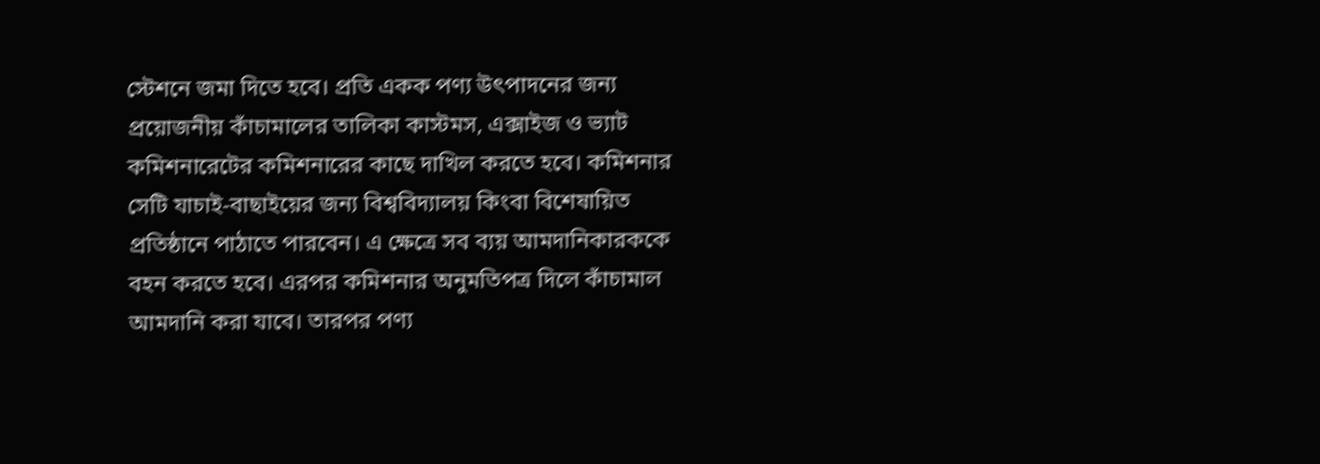স্টেশনে জমা দিতে হবে। প্রতি একক পণ্য উৎপাদনের জন্য প্রয়োজনীয় কাঁচামালের তালিকা কাস্টমস, এক্সাইজ ও ভ্যাট কমিশনারেটের কমিশনারের কাছে দাখিল করতে হবে। কমিশনার সেটি যাচাই-বাছাইয়ের জন্য বিশ্ববিদ্যালয় কিংবা বিশেষায়িত প্রতিষ্ঠানে পাঠাতে পারবেন। এ ক্ষেত্রে সব ব্যয় আমদানিকারককে বহন করতে হবে। এরপর কমিশনার অনুমতিপত্র দিলে কাঁচামাল আমদানি করা যাবে। তারপর পণ্য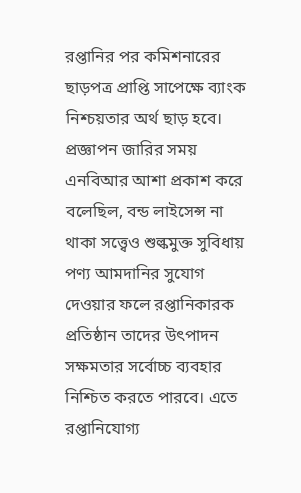রপ্তানির পর কমিশনারের ছাড়পত্র প্রাপ্তি সাপেক্ষে ব্যাংক নিশ্চয়তার অর্থ ছাড় হবে। প্রজ্ঞাপন জারির সময় এনবিআর আশা প্রকাশ করে বলেছিল, বন্ড লাইসেন্স না থাকা সত্ত্বেও শুল্কমুক্ত সুবিধায় পণ্য আমদানির সুযোগ দেওয়ার ফলে রপ্তানিকারক প্রতিষ্ঠান তাদের উৎপাদন সক্ষমতার সর্বোচ্চ ব্যবহার নিশ্চিত করতে পারবে। এতে রপ্তানিযোগ্য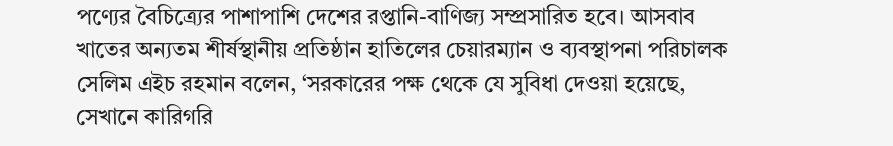পণ্যের বৈচিত্র্যের পাশাপাশি দেশের রপ্তানি-বাণিজ্য সম্প্রসারিত হবে। আসবাব খাতের অন্যতম শীর্ষস্থানীয় প্রতিষ্ঠান হাতিলের চেয়ারম্যান ও ব্যবস্থাপনা পরিচালক সেলিম এইচ রহমান বলেন, ‘সরকারের পক্ষ থেকে যে সুবিধা দেওয়া হয়েছে, সেখানে কারিগরি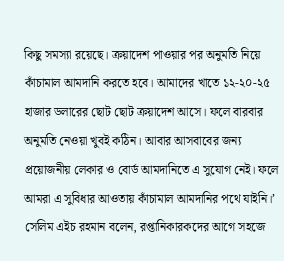কিছু সমস্যা রয়েছে। ক্রয়াদেশ পাওয়ার পর অনুমতি নিয়ে কাঁচামাল আমদানি করতে হবে। আমাদের খাতে ১২-২০-২৫ হাজার ডলারের ছোট ছোট ক্রয়াদেশ আসে। ফলে বারবার অনুমতি নেওয়া খুবই কঠিন। আবার আসবাবের জন্য প্রয়োজনীয় লেকার ও বোর্ড আমদানিতে এ সুযোগ নেই। ফলে আমরা এ সুবিধার আওতায় কাঁচামাল আমদানির পথে যাইনি।’ সেলিম এইচ রহমান বলেন, রপ্তানিকারকদের আগে সহজে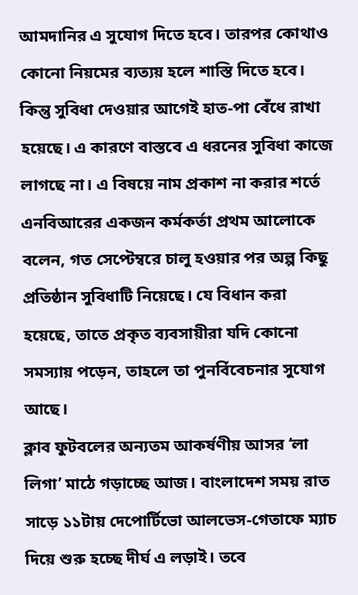আমদানির এ সুযোগ দিতে হবে। তারপর কোথাও কোনো নিয়মের ব্যত্যয় হলে শাস্তি দিতে হবে। কিন্তু সুবিধা দেওয়ার আগেই হাত-পা বেঁধে রাখা হয়েছে। এ কারণে বাস্তবে এ ধরনের সুবিধা কাজে লাগছে না। এ বিষয়ে নাম প্রকাশ না করার শর্তে এনবিআরের একজন কর্মকর্তা প্রথম আলোকে বলেন, গত সেপ্টেম্বরে চালু হওয়ার পর অল্প কিছু প্রতিষ্ঠান সুবিধাটি নিয়েছে। যে বিধান করা হয়েছে, তাতে প্রকৃত ব্যবসায়ীরা যদি কোনো সমস্যায় পড়েন, তাহলে তা পুনর্বিবেচনার সুযোগ আছে।
ক্লাব ফুটবলের অন্যতম আকর্ষণীয় আসর ‘লা লিগা’ মাঠে গড়াচ্ছে আজ। বাংলাদেশ সময় রাত সাড়ে ১১টায় দেপোর্টিভো আলভেস-গেতাফে ম্যাচ দিয়ে শুরু হচ্ছে দীর্ঘ এ লড়াই। তবে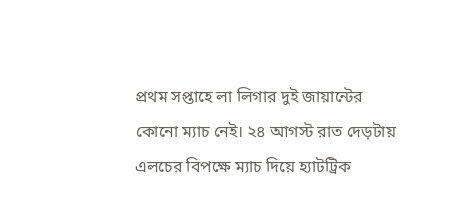প্রথম সপ্তাহে লা লিগার দুই জায়ান্টের কোনো ম্যাচ নেই। ২৪ আগস্ট রাত দেড়টায় এলচের বিপক্ষে ম্যাচ দিয়ে হ্যাটট্রিক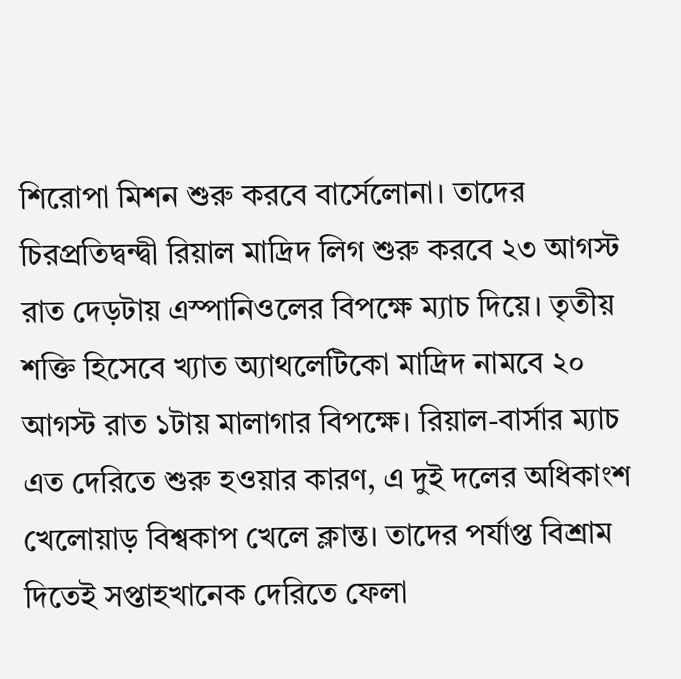শিরোপা মিশন শুরু করবে বার্সেলোনা। তাদের চিরপ্রতিদ্বন্দ্বী রিয়াল মাদ্রিদ লিগ শুরু করবে ২৩ আগস্ট রাত দেড়টায় এস্পানিওলের বিপক্ষে ম্যাচ দিয়ে। তৃতীয় শক্তি হিসেবে খ্যাত অ্যাথলেটিকো মাদ্রিদ নামবে ২০ আগস্ট রাত ১টায় মালাগার বিপক্ষে। রিয়াল-বার্সার ম্যাচ এত দেরিতে শুরু হওয়ার কারণ, এ দুই দলের অধিকাংশ খেলোয়াড় বিশ্বকাপ খেলে ক্লান্ত। তাদের পর্যাপ্ত বিশ্রাম দিতেই সপ্তাহখানেক দেরিতে ফেলা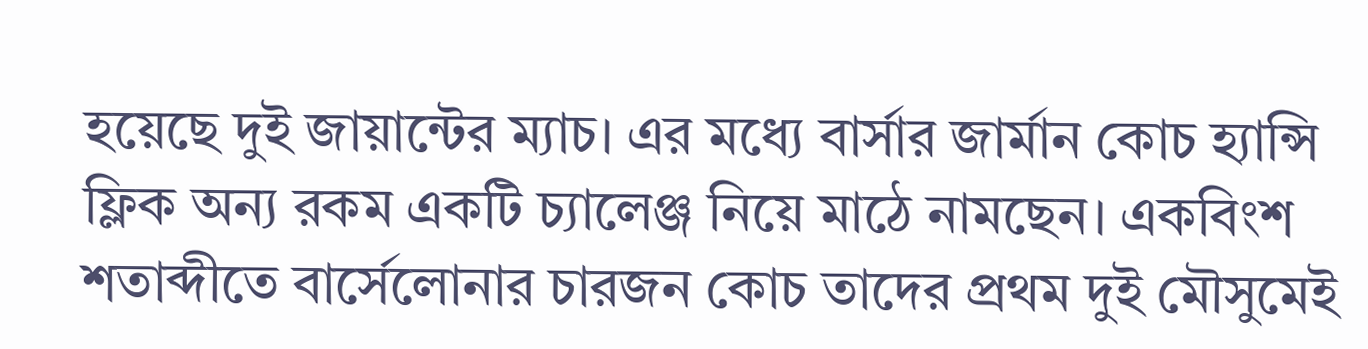হয়েছে দুই জায়ান্টের ম্যাচ। এর মধ্যে বার্সার জার্মান কোচ হ্যান্সি ফ্লিক অন্য রকম একটি চ্যালেঞ্জ নিয়ে মাঠে নামছেন। একবিংশ শতাব্দীতে বার্সেলোনার চারজন কোচ তাদের প্রথম দুই মৌসুমেই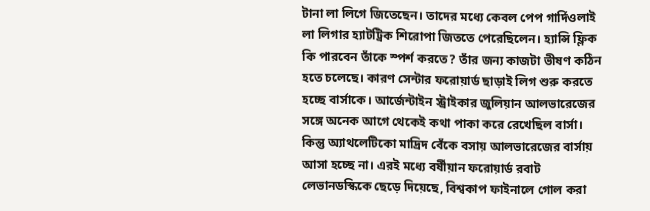টানা লা লিগে জিতেছেন। তাদের মধ্যে কেবল পেপ গার্দিওলাই লা লিগার হ্যাটট্রিক শিরোপা জিততে পেরেছিলেন। হ্যান্সি ফ্লিক কি পারবেন তাঁকে স্পর্শ করতে? তাঁর জন্য কাজটা ভীষণ কঠিন হতে চলেছে। কারণ সেন্টার ফরোয়ার্ড ছাড়াই লিগ শুরু করতে হচ্ছে বার্সাকে। আর্জেন্টাইন স্ট্রাইকার জুলিয়ান আলভারেজের সঙ্গে অনেক আগে থেকেই কথা পাকা করে রেখেছিল বার্সা। কিন্তু অ্যাথলেটিকো মাদ্রিদ বেঁকে বসায় আলভারেজের বার্সায় আসা হচ্ছে না। এরই মধ্যে বর্ষীয়ান ফরোয়ার্ড রবাট লেভানডস্কিকে ছেড়ে দিয়েছে, বিশ্বকাপ ফাইনালে গোল করা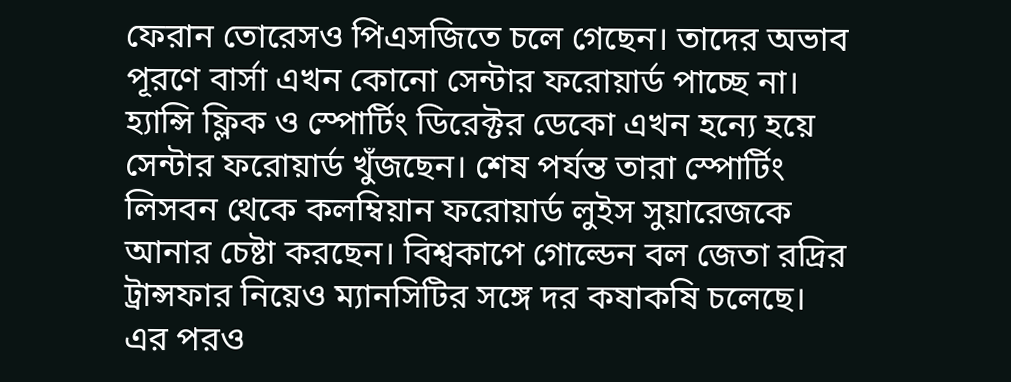ফেরান তোরেসও পিএসজিতে চলে গেছেন। তাদের অভাব পূরণে বার্সা এখন কোনো সেন্টার ফরোয়ার্ড পাচ্ছে না। হ্যান্সি ফ্লিক ও স্পোর্টিং ডিরেক্টর ডেকো এখন হন্যে হয়ে সেন্টার ফরোয়ার্ড খুঁজছেন। শেষ পর্যন্ত তারা স্পোর্টিং লিসবন থেকে কলম্বিয়ান ফরোয়ার্ড লুইস সুয়ারেজকে আনার চেষ্টা করছেন। বিশ্বকাপে গোল্ডেন বল জেতা রদ্রির ট্রান্সফার নিয়েও ম্যানসিটির সঙ্গে দর কষাকষি চলেছে। এর পরও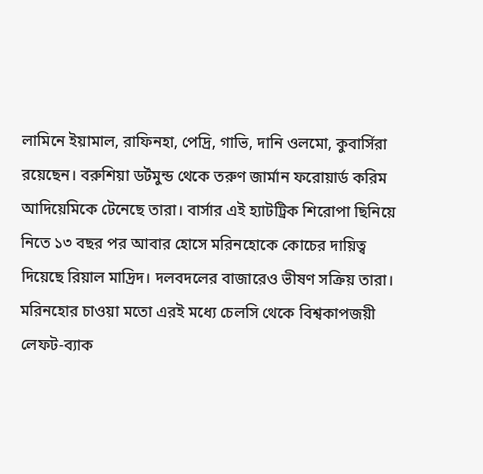লামিনে ইয়ামাল, রাফিনহা, পেদ্রি, গাভি, দানি ওলমো, কুবার্সিরা রয়েছেন। বরুশিয়া ডর্টমুন্ড থেকে তরুণ জার্মান ফরোয়ার্ড করিম আদিয়েমিকে টেনেছে তারা। বার্সার এই হ্যাটট্রিক শিরোপা ছিনিয়ে নিতে ১৩ বছর পর আবার হোসে মরিনহোকে কোচের দায়িত্ব দিয়েছে রিয়াল মাদ্রিদ। দলবদলের বাজারেও ভীষণ সক্রিয় তারা। মরিনহোর চাওয়া মতো এরই মধ্যে চেলসি থেকে বিশ্বকাপজয়ী লেফট-ব্যাক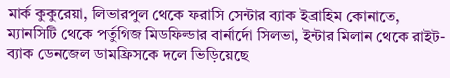মার্ক কুকুরেয়া, লিভারপুল থেকে ফরাসি সেন্টার ব্যাক ইব্রাহিম কোনাতে, ম্যানসিটি থেকে পর্তুগিজ মিডফিল্ডার বার্নার্দো সিলভা, ইন্টার মিলান থেকে রাইট-ব্যাক ডেনজেল ডামফ্রিসকে দলে ভিড়িয়েছে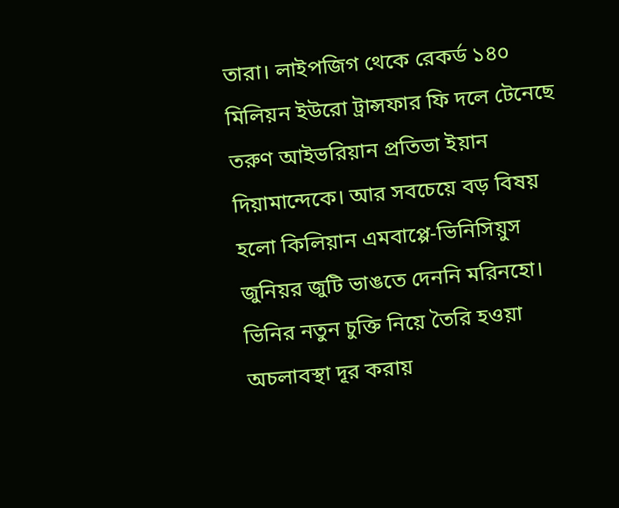তারা। লাইপজিগ থেকে রেকর্ড ১৪০ মিলিয়ন ইউরো ট্রান্সফার ফি দলে টেনেছে তরুণ আইভরিয়ান প্রতিভা ইয়ান দিয়ামান্দেকে। আর সবচেয়ে বড় বিষয় হলো কিলিয়ান এমবাপ্পে-ভিনিসিয়ুস জুনিয়র জুটি ভাঙতে দেননি মরিনহো। ভিনির নতুন চুক্তি নিয়ে তৈরি হওয়া অচলাবস্থা দূর করায়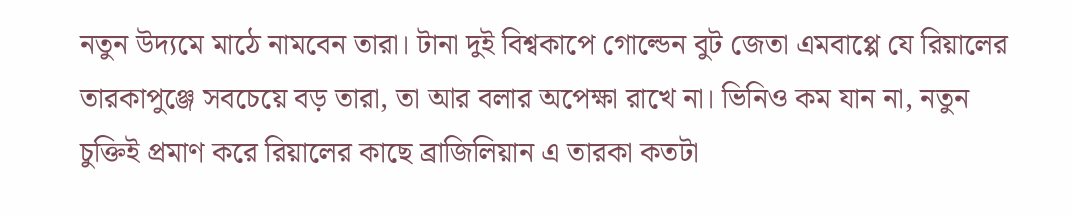নতুন উদ্যমে মাঠে নামবেন তারা। টানা দুই বিশ্বকাপে গোল্ডেন বুট জেতা এমবাপ্পে যে রিয়ালের তারকাপুঞ্জে সবচেয়ে বড় তারা, তা আর বলার অপেক্ষা রাখে না। ভিনিও কম যান না, নতুন চুক্তিই প্রমাণ করে রিয়ালের কাছে ব্রাজিলিয়ান এ তারকা কতটা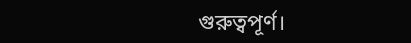গুরুত্বপূর্ণ।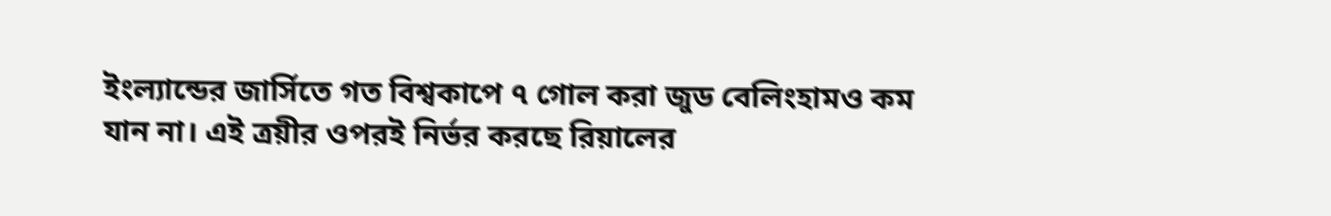ইংল্যান্ডের জার্সিতে গত বিশ্বকাপে ৭ গোল করা জুড বেলিংহামও কম যান না। এই ত্রয়ীর ওপরই নির্ভর করছে রিয়ালের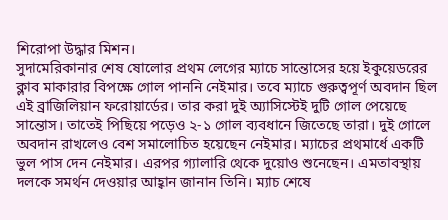শিরোপা উদ্ধার মিশন।
সুদামেরিকানার শেষ ষোলোর প্রথম লেগের ম্যাচে সান্তোসের হয়ে ইকুয়েডরের ক্লাব মাকারার বিপক্ষে গোল পাননি নেইমার। তবে ম্যাচে গুরুত্বপূর্ণ অবদান ছিল এই ব্রাজিলিয়ান ফরোয়ার্ডের। তার করা দুই অ্যাসিস্টেই দুটি গোল পেয়েছে সান্তোস। তাতেই পিছিয়ে পড়েও ২-১ গোল ব্যবধানে জিতেছে তারা। দুই গোলে অবদান রাখলেও বেশ সমালোচিত হয়েছেন নেইমার। ম্যাচের প্রথমার্ধে একটি ভুল পাস দেন নেইমার। এরপর গ্যালারি থেকে দুয়োও শুনেছেন। এমতাবস্থায় দলকে সমর্থন দেওয়ার আহ্বান জানান তিনি। ম্যাচ শেষে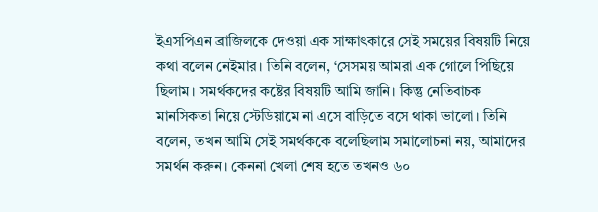ইএসপিএন ব্রাজিলকে দেওয়া এক সাক্ষাৎকারে সেই সময়ের বিষয়টি নিয়ে কথা বলেন নেইমার। তিনি বলেন, ‘সেসময় আমরা এক গোলে পিছিয়ে ছিলাম। সমর্থকদের কষ্টের বিষয়টি আমি জানি। কিন্তু নেতিবাচক মানসিকতা নিয়ে স্টেডিয়ামে না এসে বাড়িতে বসে থাকা ভালো। তিনি বলেন, তখন আমি সেই সমর্থককে বলেছিলাম সমালোচনা নয়, আমাদের সমর্থন করুন। কেননা খেলা শেষ হতে তখনও ৬০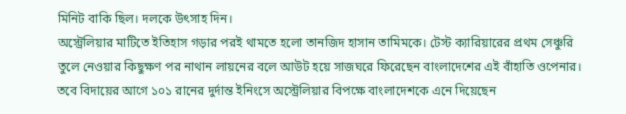মিনিট বাকি ছিল। দলকে উৎসাহ দিন।
অস্ট্রেলিয়ার মাটিতে ইতিহাস গড়ার পরই থামতে হলো তানজিদ হাসান তামিমকে। টেস্ট ক্যারিয়ারের প্রথম সেঞ্চুরি তুলে নেওয়ার কিছুক্ষণ পর নাথান লায়নের বলে আউট হয়ে সাজঘরে ফিরেছেন বাংলাদেশের এই বাঁহাতি ওপেনার। তবে বিদায়ের আগে ১০১ রানের দুর্দান্ত ইনিংসে অস্ট্রেলিয়ার বিপক্ষে বাংলাদেশকে এনে দিয়েছেন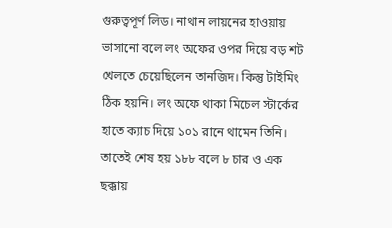গুরুত্বপূর্ণ লিড। নাথান লায়নের হাওয়ায় ভাসানো বলে লং অফের ওপর দিয়ে বড় শট খেলতে চেয়েছিলেন তানজিদ। কিন্তু টাইমিং ঠিক হয়নি। লং অফে থাকা মিচেল স্টার্কের হাতে ক্যাচ দিয়ে ১০১ রানে থামেন তিনি। তাতেই শেষ হয় ১৮৮ বলে ৮ চার ও এক ছক্কায়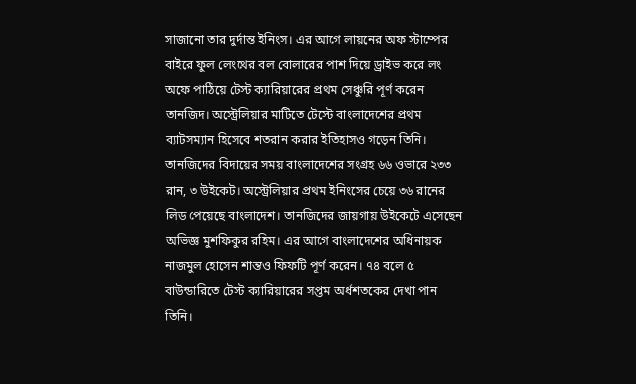সাজানো তার দুর্দান্ত ইনিংস। এর আগে লায়নের অফ স্টাম্পের বাইরে ফুল লেংথের বল বোলারের পাশ দিয়ে ড্রাইভ করে লং অফে পাঠিয়ে টেস্ট ক্যারিয়ারের প্রথম সেঞ্চুরি পূর্ণ করেন তানজিদ। অস্ট্রেলিয়ার মাটিতে টেস্টে বাংলাদেশের প্রথম ব্যাটসম্যান হিসেবে শতরান করার ইতিহাসও গড়েন তিনি। তানজিদের বিদায়ের সময় বাংলাদেশের সংগ্রহ ৬৬ ওভারে ২৩৩ রান, ৩ উইকেট। অস্ট্রেলিয়ার প্রথম ইনিংসের চেয়ে ৩৬ রানের লিড পেয়েছে বাংলাদেশ। তানজিদের জায়গায় উইকেটে এসেছেন অভিজ্ঞ মুশফিকুর রহিম। এর আগে বাংলাদেশের অধিনায়ক নাজমুল হোসেন শান্তও ফিফটি পূর্ণ করেন। ৭৪ বলে ৫ বাউন্ডারিতে টেস্ট ক্যারিয়ারের সপ্তম অর্ধশতকের দেখা পান তিনি।